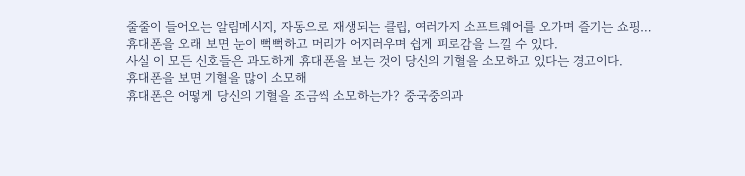줄줄이 들어오는 알림메시지, 자동으로 재생되는 클립, 여러가지 소프트웨어를 오가며 즐기는 쇼핑… 휴대폰을 오래 보면 눈이 뻑뻑하고 머리가 어지러우며 쉽게 피로감을 느낄 수 있다.
사실 이 모든 신호들은 과도하게 휴대폰을 보는 것이 당신의 기혈을 소모하고 있다는 경고이다.
휴대폰을 보면 기혈을 많이 소모해
휴대폰은 어떻게 당신의 기혈을 조금씩 소모하는가? 중국중의과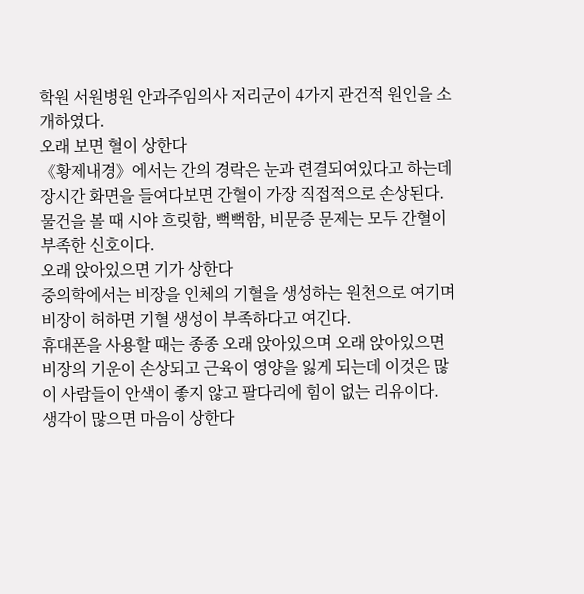학원 서원병원 안과주임의사 저리군이 4가지 관건적 원인을 소개하였다.
오래 보면 혈이 상한다
《황제내경》에서는 간의 경락은 눈과 련결되여있다고 하는데 장시간 화면을 들여다보면 간혈이 가장 직접적으로 손상된다. 물건을 볼 때 시야 흐릿함, 뻑뻑함, 비문증 문제는 모두 간혈이 부족한 신호이다.
오래 앉아있으면 기가 상한다
중의학에서는 비장을 인체의 기혈을 생성하는 원천으로 여기며 비장이 허하면 기혈 생성이 부족하다고 여긴다.
휴대폰을 사용할 때는 종종 오래 앉아있으며 오래 앉아있으면 비장의 기운이 손상되고 근육이 영양을 잃게 되는데 이것은 많이 사람들이 안색이 좋지 않고 팔다리에 힘이 없는 리유이다.
생각이 많으면 마음이 상한다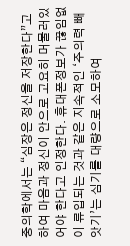중의학에서는 “심장은 정신을 저장한다”고 하여 마음과 정신이 안으로 고요히 머물러있어야 한다고 인정한다. 휴대폰정보가 끊임없이 류입되는 것과 같은 지속적인 ‘주의력 빼앗기’는 심기를 대량으로 소모하여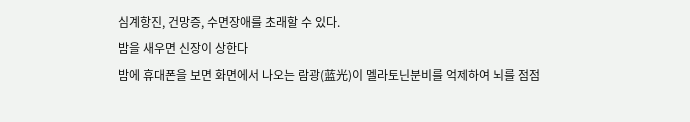심계항진, 건망증, 수면장애를 초래할 수 있다.
밤을 새우면 신장이 상한다
밤에 휴대폰을 보면 화면에서 나오는 람광(蓝光)이 멜라토닌분비를 억제하여 뇌를 점점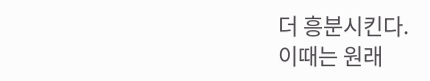더 흥분시킨다.
이때는 원래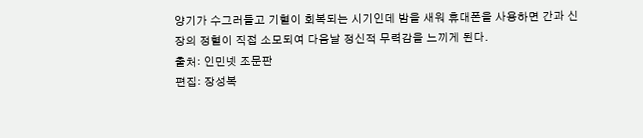양기가 수그러들고 기혈이 회복되는 시기인데 밤을 새워 휴대폰을 사용하면 간과 신장의 정혈이 직접 소모되여 다음날 정신적 무력감을 느끼게 된다.
출처: 인민넷 조문판
편집: 장성복